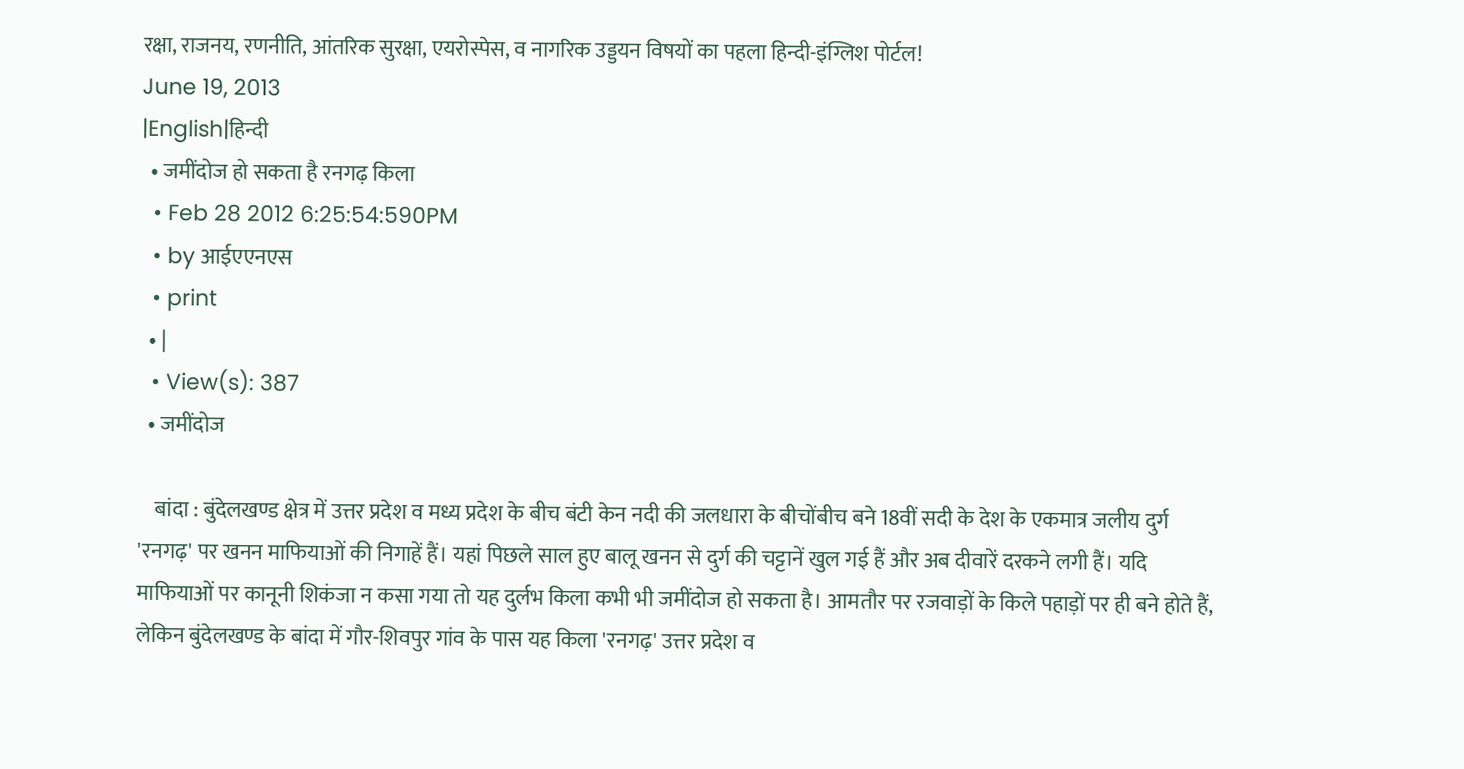रक्षा, राजनय, रणनीति, आंतरिक सुरक्षा, एयरोस्पेस, व नागरिक उड्डयन विषयों का पहला हिन्दी-इंग्लिश पोर्टल!
June 19, 2013
|English|हिन्दी
  • जमींदोज हो सकता है रनगढ़ किला
  • Feb 28 2012 6:25:54:590PM
  • by आईएएनएस
  • print
  • |
  • View(s): 387
  • जमींदोज

    बांदा : बुंदेलखण्ड क्षेत्र में उत्तर प्रदेश व मध्य प्रदेश के बीच बंटी केन नदी की जलधारा के बीचोंबीच बने 18वीं सदी के देश के एकमात्र जलीय दुर्ग 'रनगढ़' पर खनन माफियाओं की निगाहें हैं। यहां पिछले साल हुए बालू खनन से दुर्ग की चट्टानें खुल गई हैं और अब दीवारें दरकने लगी हैं। यदि माफियाओं पर कानूनी शिकंजा न कसा गया तो यह दुर्लभ किला कभी भी जमींदोज हो सकता है। आमतौर पर रजवाड़ों के किले पहाड़ों पर ही बने होते हैं, लेकिन बुंदेलखण्ड के बांदा में गौर-शिवपुर गांव के पास यह किला 'रनगढ़' उत्तर प्रदेश व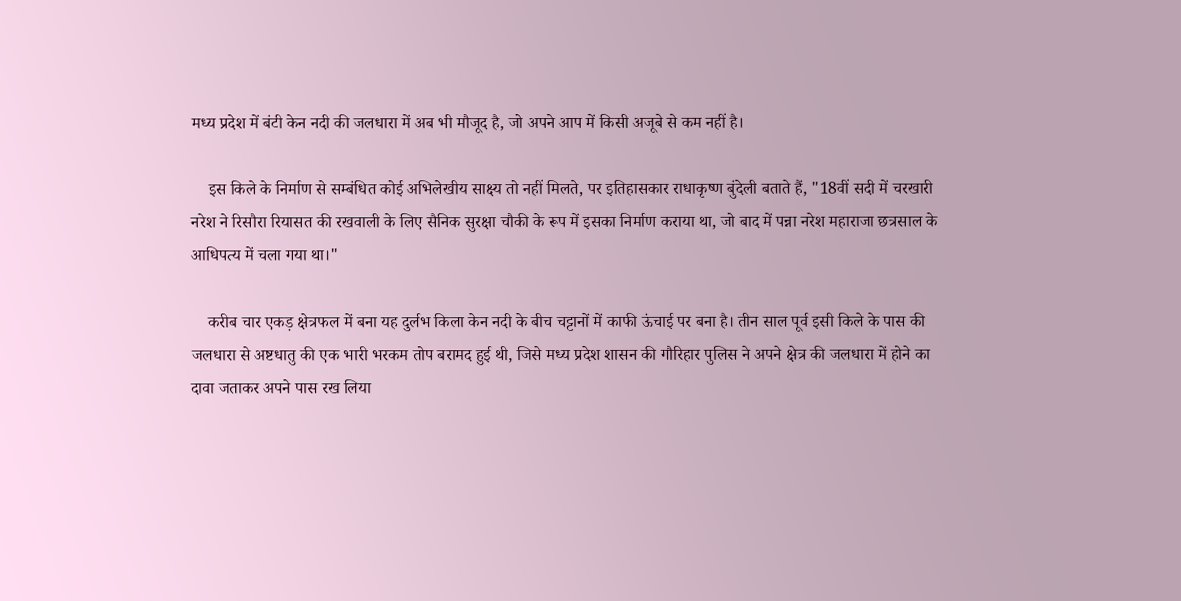मध्य प्रदेश में बंटी केन नदी की जलधारा में अब भी मौजूद है, जो अपने आप में किसी अजूबे से कम नहीं है।

    इस किले के निर्माण से सम्बंधित कोई अभिलेखीय साक्ष्य तो नहीं मिलते, पर इतिहासकार राधाकृष्ण बुंदेली बताते हैं, "18वीं सदी में चरखारी नरेश ने रिसौरा रियासत की रखवाली के लिए सैनिक सुरक्षा चौकी के रूप में इसका निर्माण कराया था, जो बाद में पन्ना नरेश महाराजा छत्रसाल के आधिपत्य में चला गया था।"

    करीब चार एकड़ क्षेत्रफल में बना यह दुर्लभ किला केन नदी के बीच चट्टानों में काफी ऊंचाई पर बना है। तीन साल पूर्व इसी किले के पास की जलधारा से अष्टधातु की एक भारी भरकम तोप बरामद हुई थी, जिसे मध्य प्रदेश शासन की गौरिहार पुलिस ने अपने क्षेत्र की जलधारा में होने का दावा जताकर अपने पास रख लिया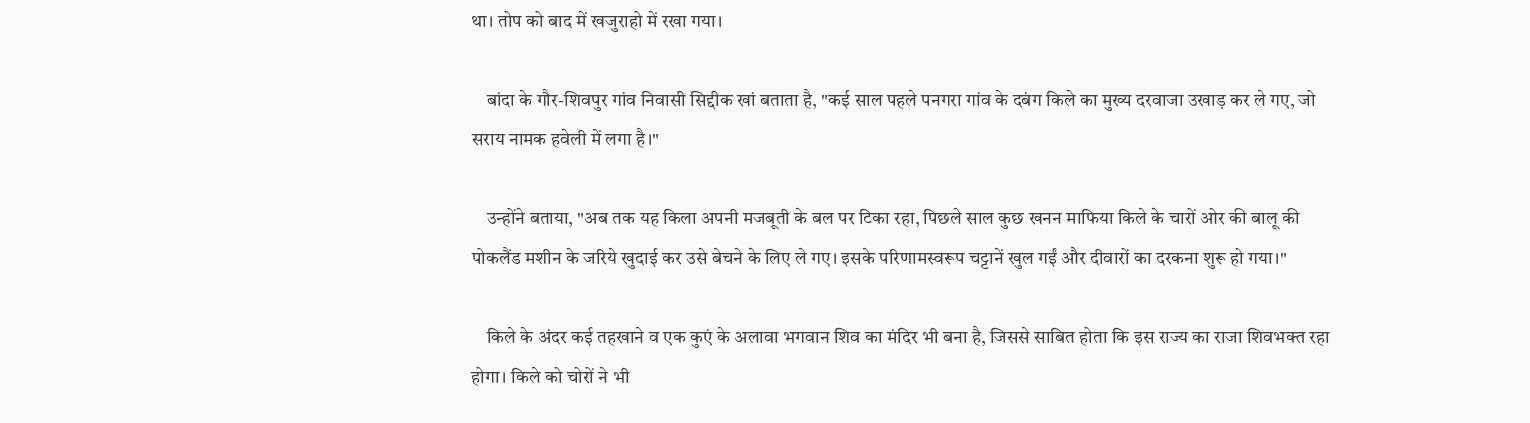था। तोप को बाद में खजुराहो में रखा गया।

    बांदा के गौर-शिवपुर गांव निवासी सिद्दीक खां बताता है, "कई साल पहले पनगरा गांव के दबंग किले का मुख्य दरवाजा उखाड़ कर ले गए, जो सराय नामक हवेली में लगा है।"

    उन्होंने बताया, "अब तक यह किला अपनी मजबूती के बल पर टिका रहा, पिछले साल कुछ खनन माफिया किले के चारों ओर की बालू की पोकलैंड मशीन के जरिये खुदाई कर उसे बेचने के लिए ले गए। इसके परिणामस्वरूप चट्टानें खुल गईं और दीवारों का दरकना शुरू हो गया।"

    किले के अंदर कई तहखाने व एक कुएं के अलावा भगवान शिव का मंदिर भी बना है, जिससे साबित होता कि इस राज्य का राजा शिवभक्त रहा होगा। किले को चोरों ने भी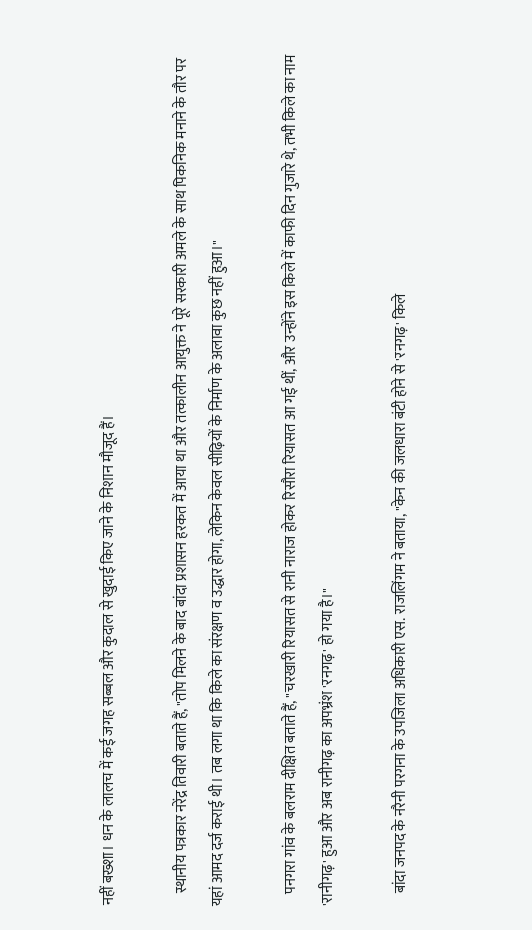नहीं बख्शा। धन के लालच में कई जगह सब्बल और कुदाल से खुदाई किए जाने के निशान मौजूद हैं।

    स्थानीय पत्रकार नरेंद्र तिवारी बताते हैं, "तोप मिलने के बाद बांदा प्रशासन हरकत में आया था और तत्कालीन आयुक्त ने पूरे सरकारी अमले के साथ पिकनिक मनाने के तौर पर यहां आमद दर्ज कराई थी। तब लगा था कि किले का संरक्षण व उद्धार होगा, लेकिन केवल सीढ़ियों के निर्माण के अलावा कुछ नहीं हुआ।"

    पनगरा गांव के बलराम दीक्षित बताते हैं, "चरखारी रियासत से रानी नाराज होकर रिसौरा रियासत आ गई थीं, और उन्होंने इस किले में काफी दिन गुजारे थे, तभी किले का नाम 'रानीगढ़' हुआ और अब रानीगढ़ का अपभ्रंश 'रनगढ़' हो गया है।"

    बांदा जनपद के नरैनी परगना के उपजिला अधिकारी एस. राजलिंगम ने बताया, "केन की जलधारा बंटी होने से 'रनगढ़' किले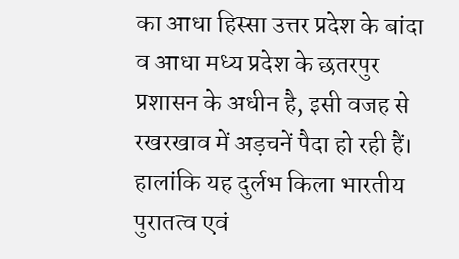का आधा हिस्सा उत्तर प्रदेश के बांदा व आधा मध्य प्रदेश के छतरपुर प्रशासन के अधीन है, इसी वजह से रखरखाव में अड़चनें पैदा हो रही हैं। हालांकि यह दुर्लभ किला भारतीय पुरातत्व एवं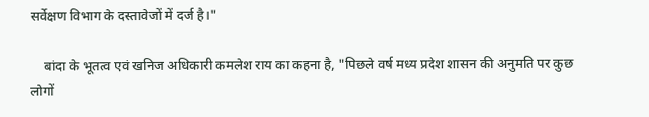सर्वेक्षण विभाग के दस्तावेजों में दर्ज है।"

    बांदा के भूतत्व एवं खनिज अधिकारी कमलेश राय का कहना है, "पिछले वर्ष मध्य प्रदेश शासन की अनुमति पर कुछ लोगों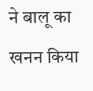ने बालू का खनन किया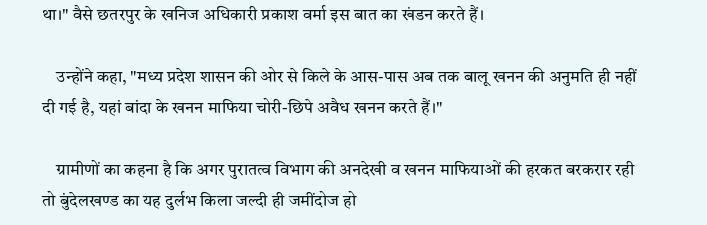था।" वैसे छतरपुर के खनिज अधिकारी प्रकाश वर्मा इस बात का खंडन करते हैं।

    उन्होंने कहा, "मध्य प्रदेश शासन की ओर से किले के आस-पास अब तक बालू खनन की अनुमति ही नहीं दी गई है, यहां बांदा के खनन माफिया चोरी-छिपे अवैध खनन करते हैं।"

    ग्रामीणों का कहना है कि अगर पुरातत्व विभाग की अनदेखी व खनन माफियाओं की हरकत बरकरार रही तो बुंदेलखण्ड का यह दुर्लभ किला जल्दी ही जमींदोज हो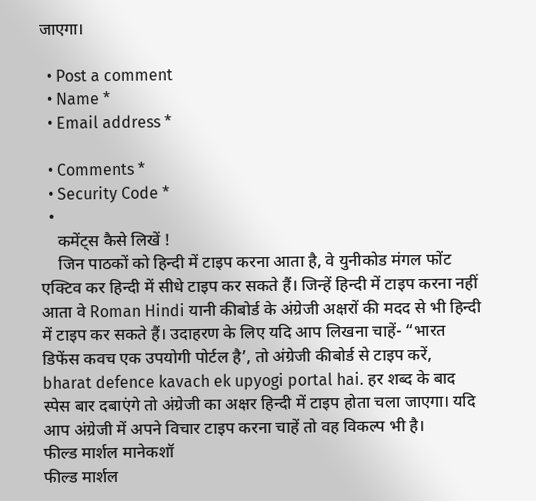जाएगा।

  • Post a comment
  • Name *
  • Email address *

  • Comments *
  • Security Code *
  •
    कमेंट्स कैसे लिखें !
    जिन पाठकों को हिन्दी में टाइप करना आता है, वे युनीकोड मंगल फोंट एक्टिव कर हिन्दी में सीधे टाइप कर सकते हैं। जिन्हें हिन्दी में टाइप करना नहीं आता वे Roman Hindi यानी कीबोर्ड के अंग्रेजी अक्षरों की मदद से भी हिन्दी में टाइप कर सकते हैं। उदाहरण के लिए यदि आप लिखना चाहें- “भारत डिफेंस कवच एक उपयोगी पोर्टल है’, तो अंग्रेजी कीबोर्ड से टाइप करें, bharat defence kavach ek upyogi portal hai. हर शब्द के बाद स्पेस बार दबाएंगे तो अंग्रेजी का अक्षर हिन्दी में टाइप होता चला जाएगा। यदि आप अंग्रेजी में अपने विचार टाइप करना चाहें तो वह विकल्प भी है।
फील्ड मार्शल मानेकशॉ
फील्ड मार्शल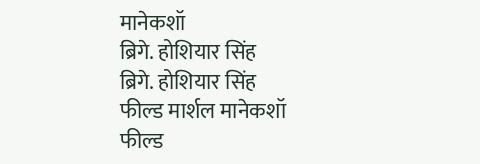मानेकशॉ
ब्रिगे. होशियार सिंह
ब्रिगे. होशियार सिंह
फील्ड मार्शल मानेकशॉ
फील्ड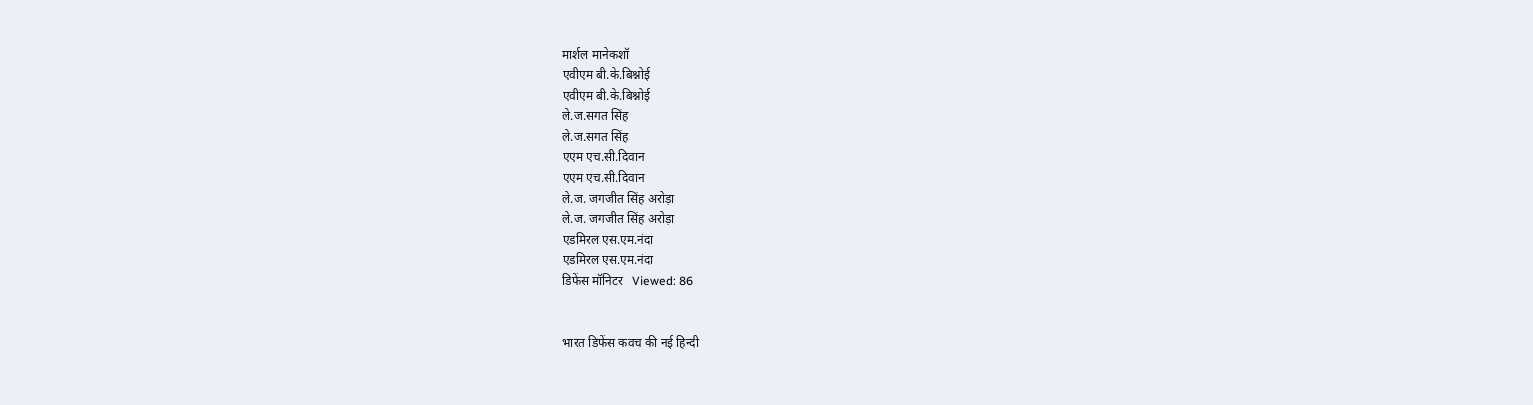मार्शल मानेकशॉ
एवीएम बी.के.बिश्नोई
एवीएम बी.के.बिश्नोई
ले.ज.सगत सिंह
ले.ज.सगत सिंह
एएम एच.सी.दिवान
एएम एच.सी.दिवान
ले.ज. जगजीत सिंह अरोड़ा
ले.ज. जगजीत सिंह अरोड़ा
एडमिरल एस.एम.नंदा
एडमिरल एस.एम.नंदा
डिफेंस मॉनिटर   Viewed: 86


भारत डिफेंस कवच की नई हिन्दी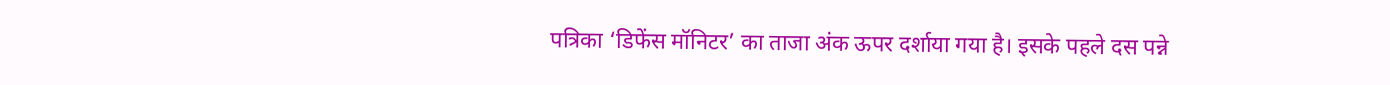पत्रिका ‘डिफेंस मॉनिटर’ का ताजा अंक ऊपर दर्शाया गया है। इसके पहले दस पन्ने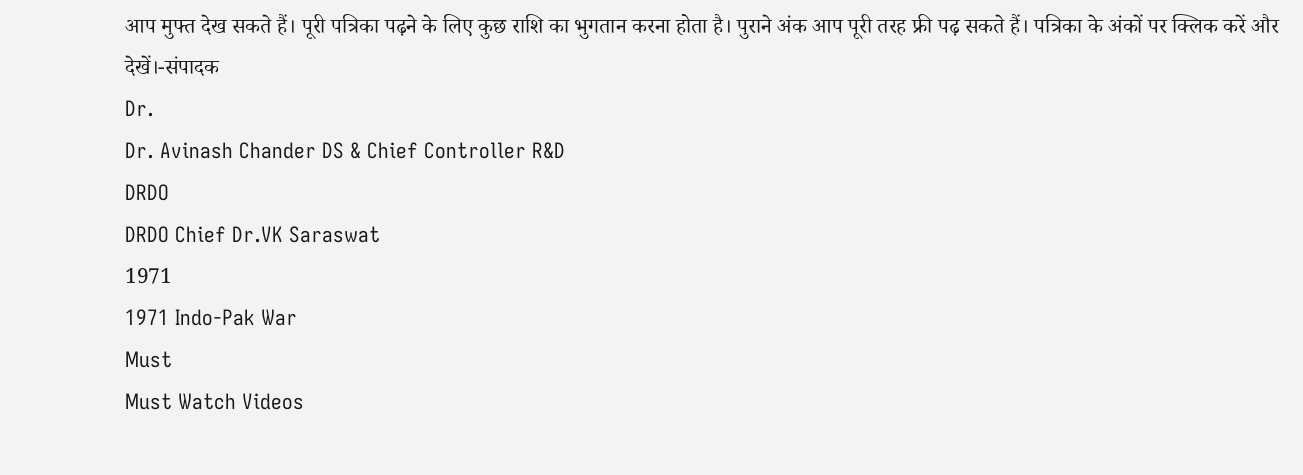आप मुफ्त देख सकते हैं। पूरी पत्रिका पढ़ने के लिए कुछ राशि का भुगतान करना होता है। पुराने अंक आप पूरी तरह फ्री पढ़ सकते हैं। पत्रिका के अंकों पर क्लिक करें और देखें।-संपादक
Dr.
Dr. Avinash Chander DS & Chief Controller R&D
DRDO
DRDO Chief Dr.VK Saraswat
1971
1971 Indo-Pak War
Must
Must Watch Videos